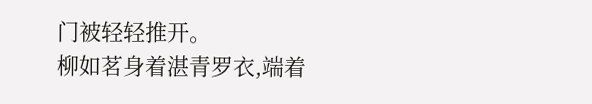门被轻轻推开。
柳如茗身着湛青罗衣,端着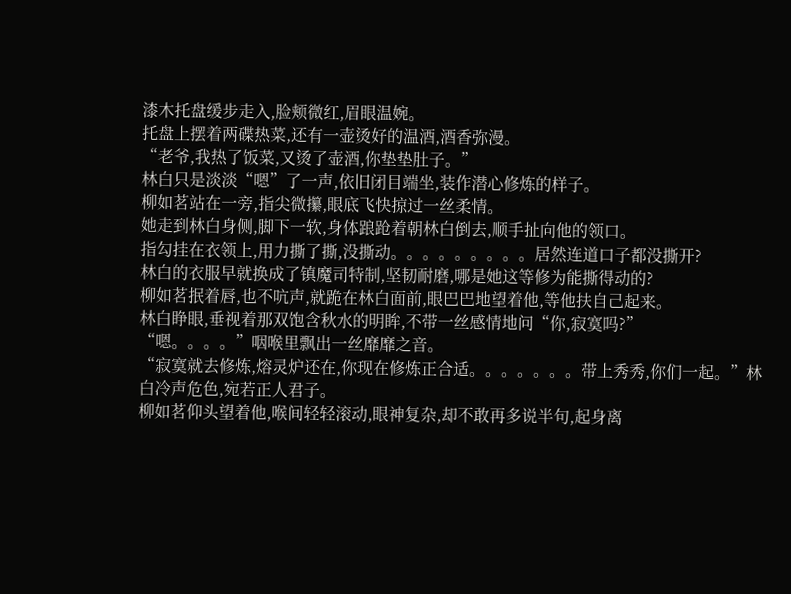漆木托盘缓步走入,脸颊微红,眉眼温婉。
托盘上摆着两碟热菜,还有一壶烫好的温酒,酒香弥漫。
“老爷,我热了饭菜,又烫了壶酒,你垫垫肚子。”
林白只是淡淡“嗯”了一声,依旧闭目端坐,装作潜心修炼的样子。
柳如茗站在一旁,指尖微攥,眼底飞快掠过一丝柔情。
她走到林白身侧,脚下一软,身体踉跄着朝林白倒去,顺手扯向他的领口。
指勾挂在衣领上,用力撕了撕,没撕动。。。。。。。。。居然连道口子都没撕开?
林白的衣服早就换成了镇魔司特制,坚韧耐磨,哪是她这等修为能撕得动的?
柳如茗抿着唇,也不吭声,就跪在林白面前,眼巴巴地望着他,等他扶自己起来。
林白睁眼,垂视着那双饱含秋水的明眸,不带一丝感情地问“你,寂寞吗?”
“嗯。。。。”咽喉里飘出一丝靡靡之音。
“寂寞就去修炼,熔灵炉还在,你现在修炼正合适。。。。。。。带上秀秀,你们一起。”林白冷声危色,宛若正人君子。
柳如茗仰头望着他,喉间轻轻滚动,眼神复杂,却不敢再多说半句,起身离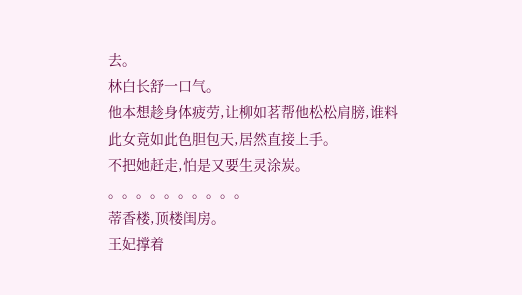去。
林白长舒一口气。
他本想趁身体疲劳,让柳如茗帮他松松肩膀,谁料此女竟如此色胆包天,居然直接上手。
不把她赶走,怕是又要生灵涂炭。
。。。。。。。。。。
蒂香楼,顶楼闺房。
王妃撑着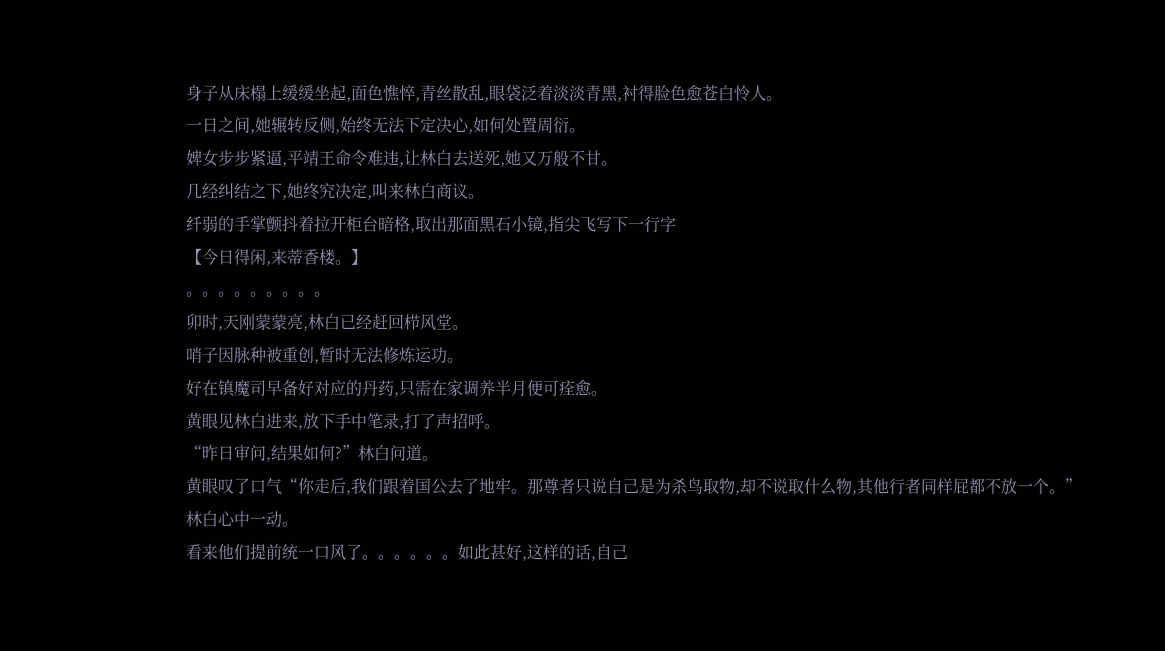身子从床榻上缓缓坐起,面色憔悴,青丝散乱,眼袋泛着淡淡青黑,衬得脸色愈苍白怜人。
一日之间,她辗转反侧,始终无法下定决心,如何处置周衍。
婢女步步紧逼,平靖王命令难违,让林白去送死,她又万般不甘。
几经纠结之下,她终究决定,叫来林白商议。
纤弱的手掌颤抖着拉开柜台暗格,取出那面黑石小镜,指尖飞写下一行字
【今日得闲,来蒂香楼。】
。。。。。。。。。
卯时,天刚蒙蒙亮,林白已经赶回栉风堂。
哨子因脉种被重创,暂时无法修炼运功。
好在镇魔司早备好对应的丹药,只需在家调养半月便可痊愈。
黄眼见林白进来,放下手中笔录,打了声招呼。
“昨日审问,结果如何?”林白问道。
黄眼叹了口气“你走后,我们跟着国公去了地牢。那尊者只说自己是为杀鸟取物,却不说取什么物,其他行者同样屁都不放一个。”
林白心中一动。
看来他们提前统一口风了。。。。。。如此甚好,这样的话,自己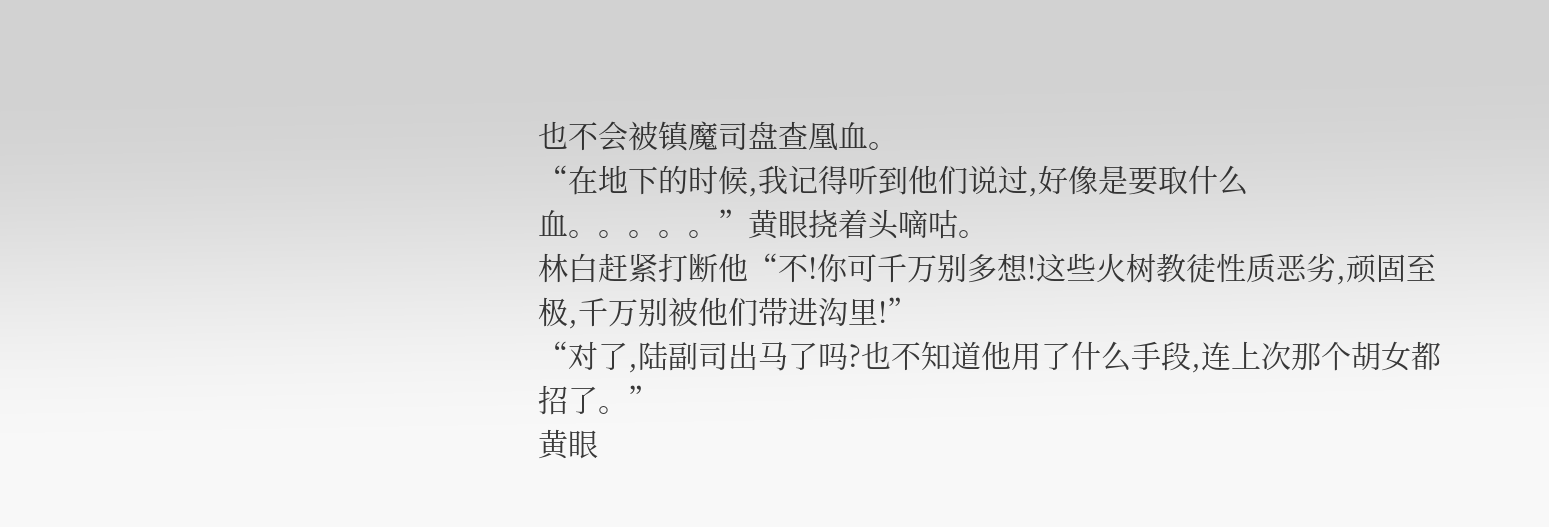也不会被镇魔司盘查凰血。
“在地下的时候,我记得听到他们说过,好像是要取什么血。。。。。”黄眼挠着头嘀咕。
林白赶紧打断他“不!你可千万别多想!这些火树教徒性质恶劣,顽固至极,千万别被他们带进沟里!”
“对了,陆副司出马了吗?也不知道他用了什么手段,连上次那个胡女都招了。”
黄眼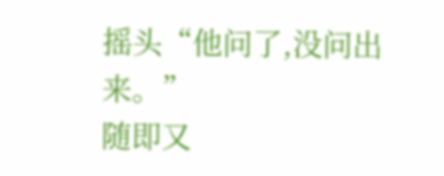摇头“他问了,没问出来。”
随即又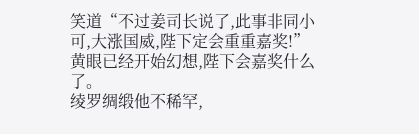笑道“不过姜司长说了,此事非同小可,大涨国威,陛下定会重重嘉奖!”
黄眼已经开始幻想,陛下会嘉奖什么了。
绫罗绸缎他不稀罕,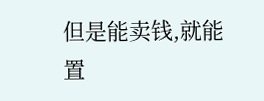但是能卖钱,就能置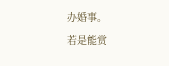办婚事。
若是能赏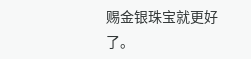赐金银珠宝就更好了。